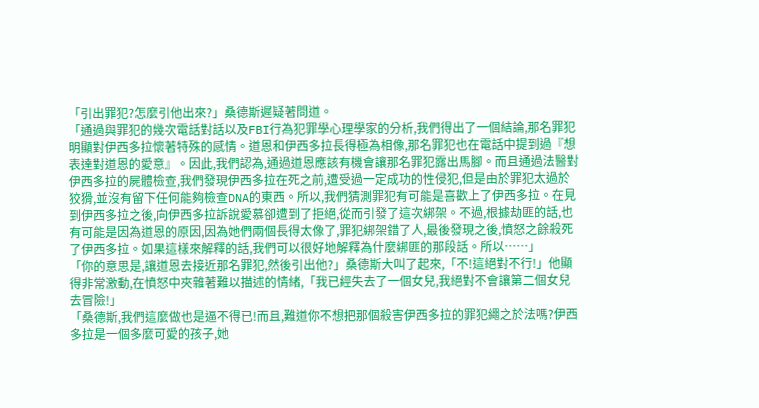「引出罪犯?怎麼引他出來?」桑德斯遲疑著問道。
「通過與罪犯的幾次電話對話以及FBI行為犯罪學心理學家的分析,我們得出了一個結論,那名罪犯明顯對伊西多拉懷著特殊的感情。道恩和伊西多拉長得極為相像,那名罪犯也在電話中提到過『想表達對道恩的愛意』。因此,我們認為,通過道恩應該有機會讓那名罪犯露出馬腳。而且通過法醫對伊西多拉的屍體檢查,我們發現伊西多拉在死之前,遭受過一定成功的性侵犯,但是由於罪犯太過於狡猾,並沒有留下任何能夠檢查DNA的東西。所以,我們猜測罪犯有可能是喜歡上了伊西多拉。在見到伊西多拉之後,向伊西多拉訴說愛慕卻遭到了拒絕,從而引發了這次綁架。不過,根據劫匪的話,也有可能是因為道恩的原因,因為她們兩個長得太像了,罪犯綁架錯了人,最後發現之後,憤怒之餘殺死了伊西多拉。如果這樣來解釋的話,我們可以很好地解釋為什麼綁匪的那段話。所以……」
「你的意思是,讓道恩去接近那名罪犯,然後引出他?」桑德斯大叫了起來,「不!這絕對不行!」他顯得非常激動,在憤怒中夾雜著難以描述的情緒,「我已經失去了一個女兒,我絕對不會讓第二個女兒去冒險!」
「桑德斯,我們這麼做也是逼不得已!而且,難道你不想把那個殺害伊西多拉的罪犯繩之於法嗎?伊西多拉是一個多麼可愛的孩子,她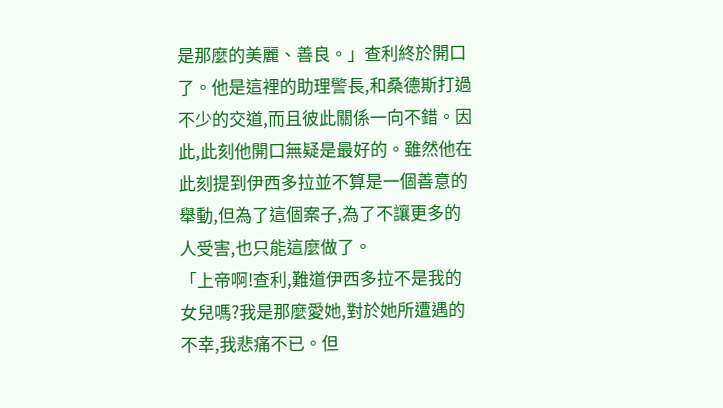是那麼的美麗、善良。」查利終於開口了。他是這裡的助理警長,和桑德斯打過不少的交道,而且彼此關係一向不錯。因此,此刻他開口無疑是最好的。雖然他在此刻提到伊西多拉並不算是一個善意的舉動,但為了這個案子,為了不讓更多的人受害,也只能這麼做了。
「上帝啊!查利,難道伊西多拉不是我的女兒嗎?我是那麼愛她,對於她所遭遇的不幸,我悲痛不已。但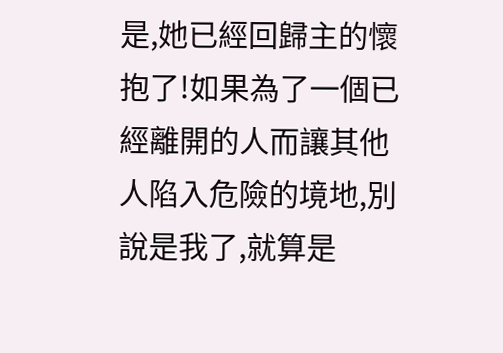是,她已經回歸主的懷抱了!如果為了一個已經離開的人而讓其他人陷入危險的境地,別說是我了,就算是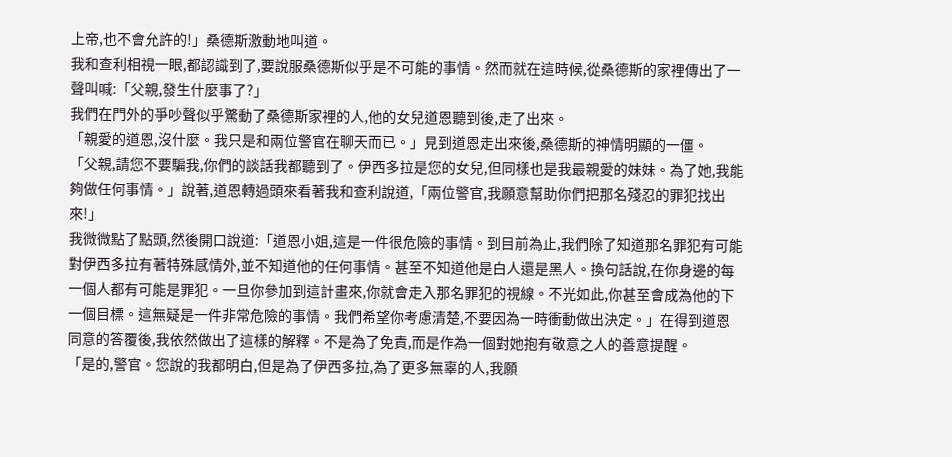上帝,也不會允許的!」桑德斯激動地叫道。
我和查利相視一眼,都認識到了,要說服桑德斯似乎是不可能的事情。然而就在這時候,從桑德斯的家裡傳出了一聲叫喊:「父親,發生什麼事了?」
我們在門外的爭吵聲似乎驚動了桑德斯家裡的人,他的女兒道恩聽到後,走了出來。
「親愛的道恩,沒什麼。我只是和兩位警官在聊天而已。」見到道恩走出來後,桑德斯的神情明顯的一僵。
「父親,請您不要騙我,你們的談話我都聽到了。伊西多拉是您的女兒,但同樣也是我最親愛的妹妹。為了她,我能夠做任何事情。」說著,道恩轉過頭來看著我和查利說道,「兩位警官,我願意幫助你們把那名殘忍的罪犯找出來!」
我微微點了點頭,然後開口說道:「道恩小姐,這是一件很危險的事情。到目前為止,我們除了知道那名罪犯有可能對伊西多拉有著特殊感情外,並不知道他的任何事情。甚至不知道他是白人還是黑人。換句話說,在你身邊的每一個人都有可能是罪犯。一旦你參加到這計畫來,你就會走入那名罪犯的視線。不光如此,你甚至會成為他的下一個目標。這無疑是一件非常危險的事情。我們希望你考慮清楚,不要因為一時衝動做出決定。」在得到道恩同意的答覆後,我依然做出了這樣的解釋。不是為了免責,而是作為一個對她抱有敬意之人的善意提醒。
「是的,警官。您說的我都明白,但是為了伊西多拉,為了更多無辜的人,我願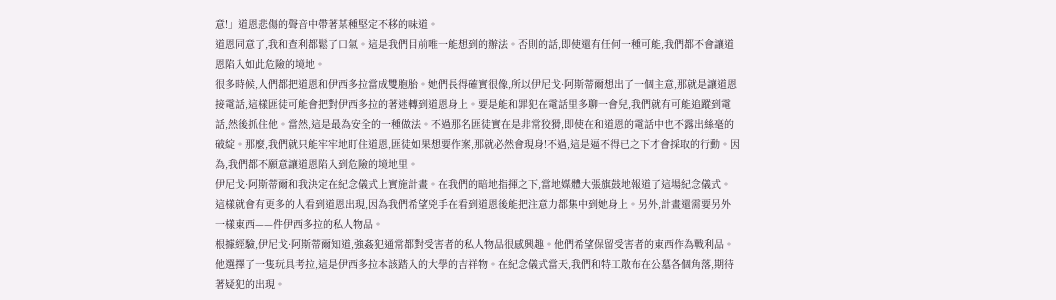意!」道恩悲傷的聲音中帶著某種堅定不移的味道。
道恩同意了,我和查利都鬆了口氣。這是我們目前唯一能想到的辦法。否則的話,即使還有任何一種可能,我們都不會讓道恩陷入如此危險的境地。
很多時候,人們都把道恩和伊西多拉當成雙胞胎。她們長得確實很像,所以伊尼戈·阿斯蒂爾想出了一個主意,那就是讓道恩接電話,這樣匪徒可能會把對伊西多拉的著迷轉到道恩身上。要是能和罪犯在電話里多聊一會兒,我們就有可能追蹤到電話,然後抓住他。當然,這是最為安全的一種做法。不過那名匪徒實在是非常狡猾,即使在和道恩的電話中也不露出絲毫的破綻。那麼,我們就只能牢牢地盯住道恩,匪徒如果想要作案,那就必然會現身!不過,這是逼不得已之下才會採取的行動。因為,我們都不願意讓道恩陷入到危險的境地里。
伊尼戈·阿斯蒂爾和我決定在紀念儀式上實施計畫。在我們的暗地指揮之下,當地媒體大張旗鼓地報道了這場紀念儀式。這樣就會有更多的人看到道恩出現,因為我們希望兇手在看到道恩後能把注意力都集中到她身上。另外,計畫還需要另外一樣東西——件伊西多拉的私人物品。
根據經驗,伊尼戈·阿斯蒂爾知道,強姦犯通常都對受害者的私人物品很感興趣。他們希望保留受害者的東西作為戰利品。他選擇了一隻玩具考拉,這是伊西多拉本該踏入的大學的吉祥物。在紀念儀式當天,我們和特工散布在公墓各個角落,期待著疑犯的出現。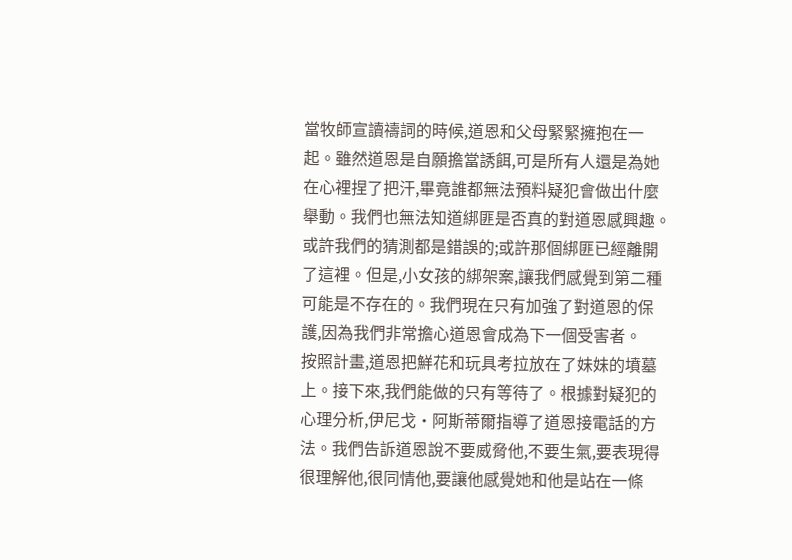當牧師宣讀禱詞的時候,道恩和父母緊緊擁抱在一起。雖然道恩是自願擔當誘餌,可是所有人還是為她在心裡捏了把汗,畢竟誰都無法預料疑犯會做出什麼舉動。我們也無法知道綁匪是否真的對道恩感興趣。或許我們的猜測都是錯誤的;或許那個綁匪已經離開了這裡。但是,小女孩的綁架案,讓我們感覺到第二種可能是不存在的。我們現在只有加強了對道恩的保護,因為我們非常擔心道恩會成為下一個受害者。
按照計畫,道恩把鮮花和玩具考拉放在了妹妹的墳墓上。接下來,我們能做的只有等待了。根據對疑犯的心理分析,伊尼戈·阿斯蒂爾指導了道恩接電話的方法。我們告訴道恩說不要威脅他,不要生氣,要表現得很理解他,很同情他,要讓他感覺她和他是站在一條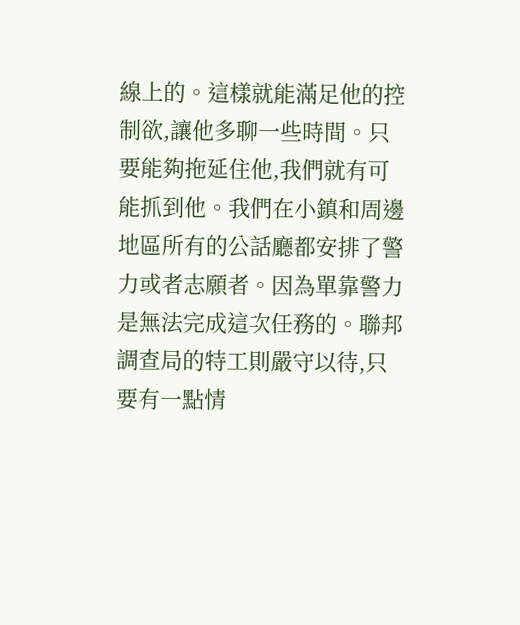線上的。這樣就能滿足他的控制欲,讓他多聊一些時間。只要能夠拖延住他,我們就有可能抓到他。我們在小鎮和周邊地區所有的公話廳都安排了警力或者志願者。因為單靠警力是無法完成這次任務的。聯邦調查局的特工則嚴守以待,只要有一點情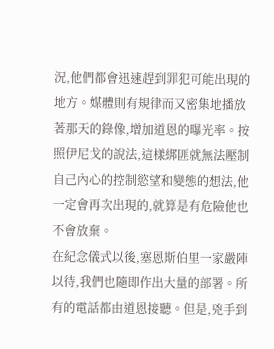況,他們都會迅速趕到罪犯可能出現的地方。媒體則有規律而又密集地播放著那天的錄像,增加道恩的曝光率。按照伊尼戈的說法,這樣綁匪就無法壓制自己內心的控制慾望和變態的想法,他一定會再次出現的,就算是有危險他也不會放棄。
在紀念儀式以後,塞恩斯伯里一家嚴陣以待,我們也隨即作出大量的部署。所有的電話都由道恩接聽。但是,兇手到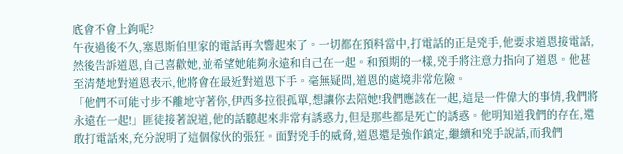底會不會上鉤呢?
午夜過後不久,塞恩斯伯里家的電話再次響起來了。一切都在預料當中,打電話的正是兇手,他要求道恩接電話,然後告訴道恩,自己喜歡她,並希望她能夠永遠和自己在一起。和預期的一樣,兇手將注意力指向了道恩。他甚至清楚地對道恩表示,他將會在最近對道恩下手。毫無疑問,道恩的處境非常危險。
「他們不可能寸步不離地守著你,伊西多拉很孤單,想讓你去陪她!我們應該在一起,這是一件偉大的事情,我們將永遠在一起!」匪徒接著說道,他的話聽起來非常有誘惑力,但是那些都是死亡的誘惑。他明知道我們的存在,還敢打電話來,充分說明了這個傢伙的張狂。面對兇手的威脅,道恩還是強作鎮定,繼續和兇手說話,而我們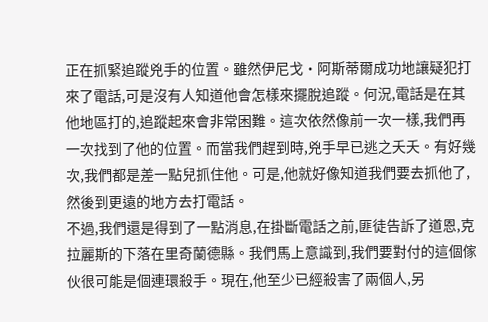正在抓緊追蹤兇手的位置。雖然伊尼戈·阿斯蒂爾成功地讓疑犯打來了電話,可是沒有人知道他會怎樣來擺脫追蹤。何況,電話是在其他地區打的,追蹤起來會非常困難。這次依然像前一次一樣,我們再一次找到了他的位置。而當我們趕到時,兇手早已逃之夭夭。有好幾次,我們都是差一點兒抓住他。可是,他就好像知道我們要去抓他了,然後到更遠的地方去打電話。
不過,我們還是得到了一點消息,在掛斷電話之前,匪徒告訴了道恩,克拉麗斯的下落在里奇蘭德縣。我們馬上意識到,我們要對付的這個傢伙很可能是個連環殺手。現在,他至少已經殺害了兩個人,另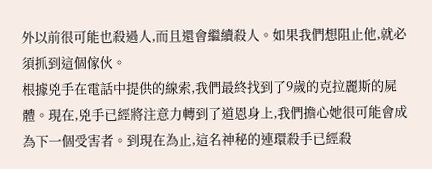外以前很可能也殺過人,而且還會繼續殺人。如果我們想阻止他,就必須抓到這個傢伙。
根據兇手在電話中提供的線索,我們最終找到了9歲的克拉麗斯的屍體。現在,兇手已經將注意力轉到了道恩身上,我們擔心她很可能會成為下一個受害者。到現在為止,這名神秘的連環殺手已經殺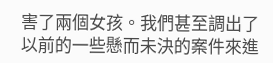害了兩個女孩。我們甚至調出了以前的一些懸而未決的案件來進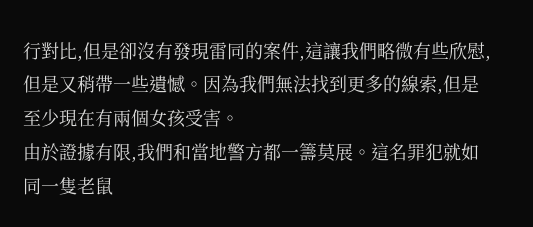行對比,但是卻沒有發現雷同的案件,這讓我們略微有些欣慰,但是又稍帶一些遺憾。因為我們無法找到更多的線索,但是至少現在有兩個女孩受害。
由於證據有限,我們和當地警方都一籌莫展。這名罪犯就如同一隻老鼠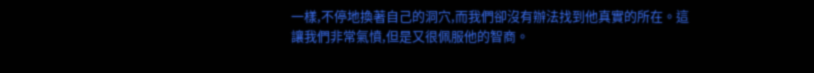一樣,不停地換著自己的洞穴,而我們卻沒有辦法找到他真實的所在。這讓我們非常氣憤,但是又很佩服他的智商。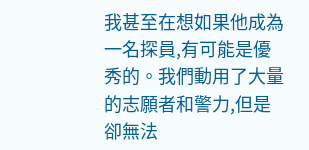我甚至在想如果他成為一名探員,有可能是優秀的。我們動用了大量的志願者和警力,但是卻無法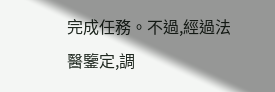完成任務。不過,經過法醫鑒定,調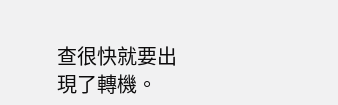查很快就要出現了轉機。